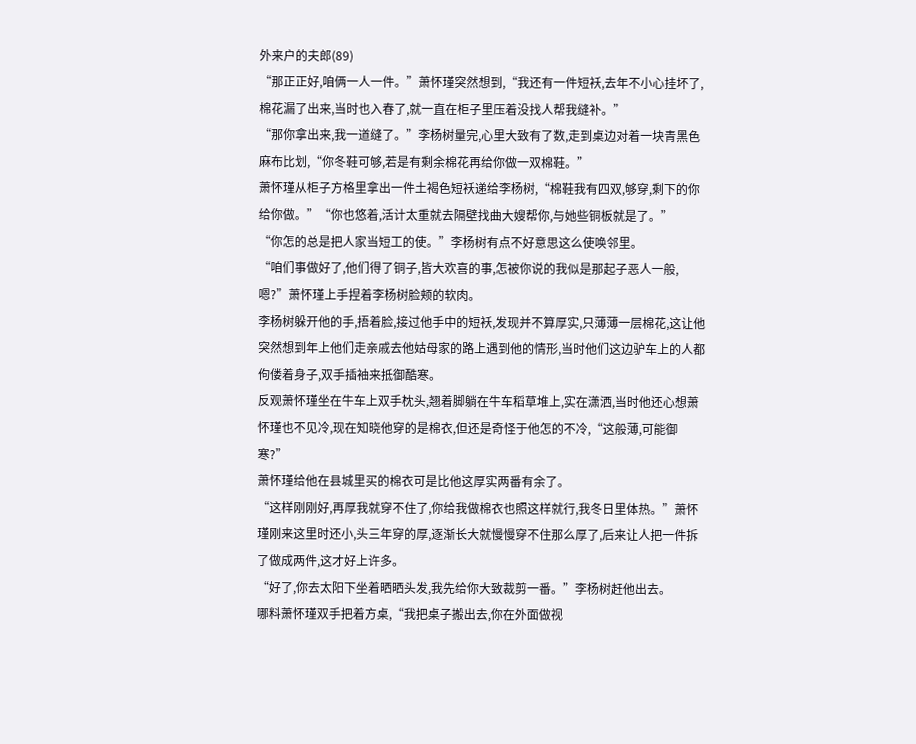外来户的夫郎(89)
“那正正好,咱俩一人一件。”萧怀瑾突然想到,“我还有一件短袄,去年不小心挂坏了,棉花漏了出来,当时也入春了,就一直在柜子里压着没找人帮我缝补。”
“那你拿出来,我一道缝了。”李杨树量完,心里大致有了数,走到桌边对着一块青黑色麻布比划,“你冬鞋可够,若是有剩余棉花再给你做一双棉鞋。”
萧怀瑾从柜子方格里拿出一件土褐色短袄递给李杨树,“棉鞋我有四双,够穿,剩下的你给你做。”“你也悠着,活计太重就去隔壁找曲大嫂帮你,与她些铜板就是了。”
“你怎的总是把人家当短工的使。”李杨树有点不好意思这么使唤邻里。
“咱们事做好了,他们得了铜子,皆大欢喜的事,怎被你说的我似是那起子恶人一般,嗯?”萧怀瑾上手捏着李杨树脸颊的软肉。
李杨树躲开他的手,捂着脸,接过他手中的短袄,发现并不算厚实,只薄薄一层棉花,这让他突然想到年上他们走亲戚去他姑母家的路上遇到他的情形,当时他们这边驴车上的人都佝偻着身子,双手插袖来抵御酷寒。
反观萧怀瑾坐在牛车上双手枕头,翘着脚躺在牛车稻草堆上,实在潇洒,当时他还心想萧怀瑾也不见冷,现在知晓他穿的是棉衣,但还是奇怪于他怎的不冷,“这般薄,可能御寒?”
萧怀瑾给他在县城里买的棉衣可是比他这厚实两番有余了。
“这样刚刚好,再厚我就穿不住了,你给我做棉衣也照这样就行,我冬日里体热。”萧怀瑾刚来这里时还小,头三年穿的厚,逐渐长大就慢慢穿不住那么厚了,后来让人把一件拆了做成两件,这才好上许多。
“好了,你去太阳下坐着晒晒头发,我先给你大致裁剪一番。”李杨树赶他出去。
哪料萧怀瑾双手把着方桌,“我把桌子搬出去,你在外面做视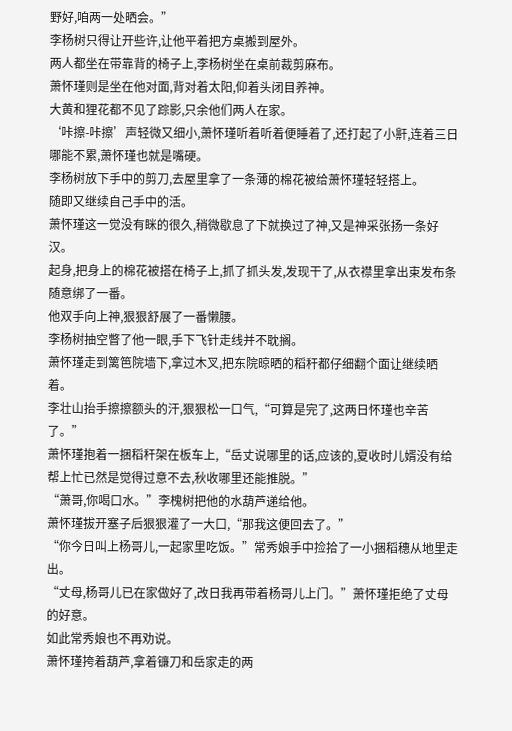野好,咱两一处晒会。”
李杨树只得让开些许,让他平着把方桌搬到屋外。
两人都坐在带靠背的椅子上,李杨树坐在桌前裁剪麻布。
萧怀瑾则是坐在他对面,背对着太阳,仰着头闭目养神。
大黄和狸花都不见了踪影,只余他们两人在家。
‘咔擦-咔擦’声轻微又细小,萧怀瑾听着听着便睡着了,还打起了小鼾,连着三日哪能不累,萧怀瑾也就是嘴硬。
李杨树放下手中的剪刀,去屋里拿了一条薄的棉花被给萧怀瑾轻轻搭上。
随即又继续自己手中的活。
萧怀瑾这一觉没有眯的很久,稍微歇息了下就换过了神,又是神采张扬一条好汉。
起身,把身上的棉花被搭在椅子上,抓了抓头发,发现干了,从衣襟里拿出束发布条随意绑了一番。
他双手向上神,狠狠舒展了一番懒腰。
李杨树抽空瞥了他一眼,手下飞针走线并不耽搁。
萧怀瑾走到篱笆院墙下,拿过木叉,把东院晾晒的稻秆都仔细翻个面让继续晒着。
李壮山抬手擦擦额头的汗,狠狠松一口气,“可算是完了,这两日怀瑾也辛苦了。”
萧怀瑾抱着一捆稻秆架在板车上,“岳丈说哪里的话,应该的,夏收时儿婿没有给帮上忙已然是觉得过意不去,秋收哪里还能推脱。”
“萧哥,你喝口水。”李槐树把他的水葫芦递给他。
萧怀瑾拔开塞子后狠狠灌了一大口,“那我这便回去了。”
“你今日叫上杨哥儿,一起家里吃饭。”常秀娘手中捡拾了一小捆稻穗从地里走出。
“丈母,杨哥儿已在家做好了,改日我再带着杨哥儿上门。”萧怀瑾拒绝了丈母的好意。
如此常秀娘也不再劝说。
萧怀瑾挎着葫芦,拿着镰刀和岳家走的两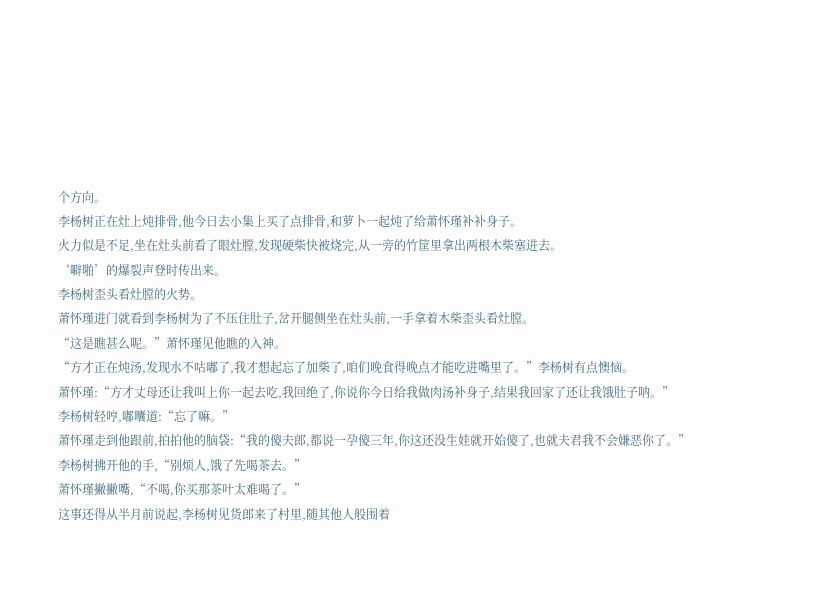个方向。
李杨树正在灶上炖排骨,他今日去小集上买了点排骨,和萝卜一起炖了给萧怀瑾补补身子。
火力似是不足,坐在灶头前看了眼灶膛,发现硬柴快被烧完,从一旁的竹筐里拿出两根木柴塞进去。
‘噼啪’的爆裂声登时传出来。
李杨树歪头看灶膛的火势。
萧怀瑾进门就看到李杨树为了不压住肚子,岔开腿侧坐在灶头前,一手拿着木柴歪头看灶膛。
“这是瞧甚么呢。”萧怀瑾见他瞧的入神。
“方才正在炖汤,发现水不咕嘟了,我才想起忘了加柴了,咱们晚食得晚点才能吃进嘴里了。”李杨树有点懊恼。
萧怀瑾:“方才丈母还让我叫上你一起去吃,我回绝了,你说你今日给我做肉汤补身子,结果我回家了还让我饿肚子呐。”
李杨树轻哼,嘟囔道:“忘了嘛。”
萧怀瑾走到他跟前,拍拍他的脑袋:“我的傻夫郎,都说一孕傻三年,你这还没生娃就开始傻了,也就夫君我不会嫌恶你了。”
李杨树拂开他的手,“别烦人,饿了先喝茶去。”
萧怀瑾撇撇嘴,“不喝,你买那茶叶太难喝了。”
这事还得从半月前说起,李杨树见货郎来了村里,随其他人般围着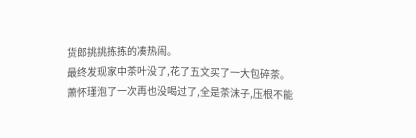货郎挑挑拣拣的凑热闹。
最终发现家中茶叶没了,花了五文买了一大包碎茶。
萧怀瑾泡了一次再也没喝过了,全是茶沫子,压根不能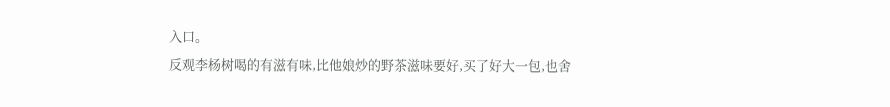入口。
反观李杨树喝的有滋有味,比他娘炒的野茶滋味要好,买了好大一包,也舍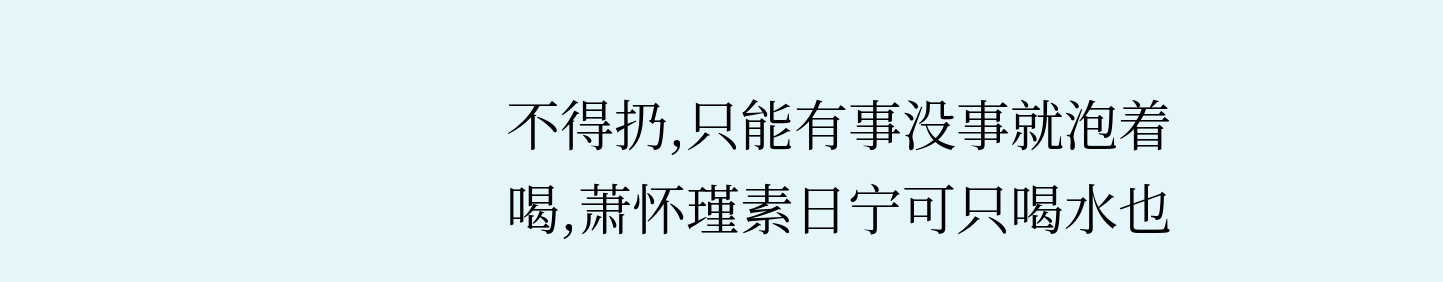不得扔,只能有事没事就泡着喝,萧怀瑾素日宁可只喝水也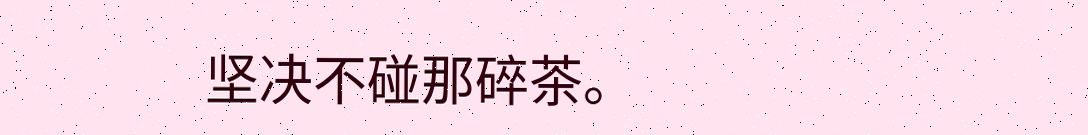坚决不碰那碎茶。